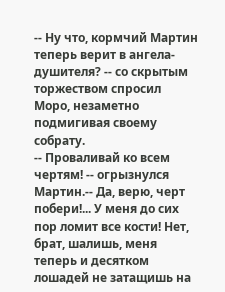-- Ну что, кормчий Мартин теперь верит в ангела-душителя? -- со скрытым торжеством спросил Моро, незаметно подмигивая своему собрату.
-- Проваливай ко всем чертям! -- огрызнулся Мартин.-- Да, верю, черт побери!... У меня до сих пор ломит все кости! Нет, брат, шалишь, меня теперь и десятком лошадей не затащишь на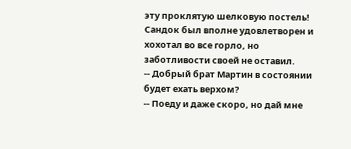эту проклятую шелковую постель!
Сандок был вполне удовлетворен и хохотал во все горло, но заботливости своей не оставил.
-- Добрый брат Мартин в состоянии будет ехать верхом?
-- Поеду и даже скоро, но дай мне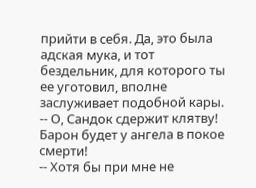прийти в себя. Да, это была адская мука, и тот бездельник, для которого ты ее уготовил, вполне заслуживает подобной кары.
-- О, Сандок сдержит клятву! Барон будет у ангела в покое смерти!
-- Хотя бы при мне не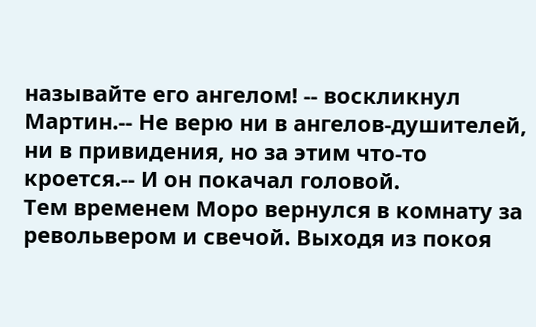называйте его ангелом! -- воскликнул Мартин.-- Не верю ни в ангелов-душителей, ни в привидения, но за этим что-то кроется.-- И он покачал головой.
Тем временем Моро вернулся в комнату за револьвером и свечой. Выходя из покоя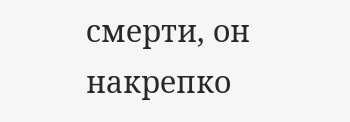смерти, он накрепко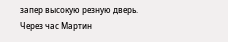запер высокую резную дверь.
Через час Мартин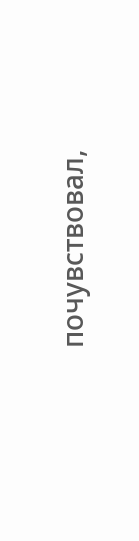почувствовал,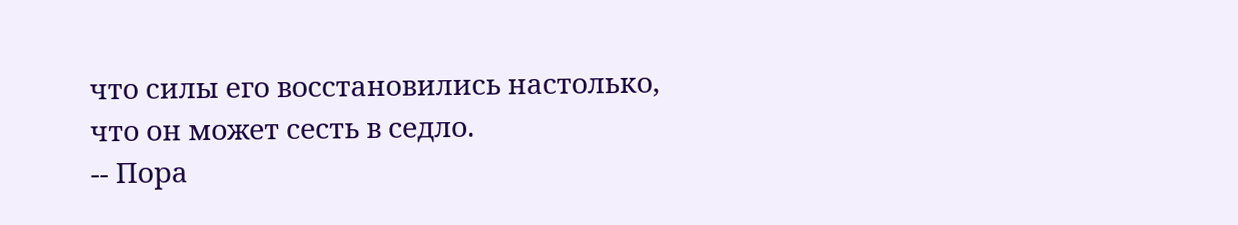что силы его восстановились настолько, что он может сесть в седло.
-- Пора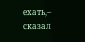ехать,-- сказал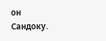он Сандоку.